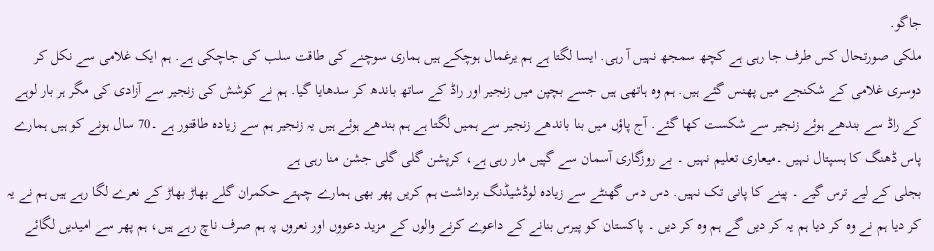جاگو.
ملکی صورتحال کس طرف جا رہی ہے کچھ سمجھ نہیں آ رہی. ایسا لگتا ہے ہم یرغمال ہوچکے ہیں ہماری سوچنے کی طاقت سلب کی جاچکی ہے. ہم ایک غلامی سے نکل کر دوسری غلامی کے شکنجے میں پھنس گئے ہیں. ہم وہ ہاتھی ہیں جسے بچپن میں زنجیر اور راڈ کے ساتھ باندھ کر سدھایا گیا. ہم نے کوشش کی زنجیر سے آزادی کی مگر ہر بار لوہے کے راڈ سے بندھے ہوئے زنجیر سے شکست کھا گئے. آج پاؤں میں بنا باندھے زنجیر سے ہمیں لگتا ہے ہم بندھے ہوئے ہیں یہ زنجیر ہم سے زیادہ طاقتور ہے ۔70 سال ہونے کو ہیں ہمارے پاس ڈھنگ کا ہسپتال نہیں ۔میعاری تعلیم نہیں ۔ بے روزگاری آسمان سے گپیں مار رہی ہے، کرپشن گلی گلی جشن منا رہی ہے
بجلی کے لیے ترس گیے ۔ پینے کا پانی تک نہیں. دس دس گھنٹے سے زیادہ لوڈشیڈنگ برداشت ہم کریں پھر بھی ہمارے چہتے حکمران گلے بھاڑ بھاڑ کے نعرے لگا رہے ہیں ہم نے یہ کر دیا ہم نے وہ کر دیا ہم یہ کر دیں گے ہم وہ کر دیں ۔ پاکستان کو پیرس بنانے کے داعوے کرنے والوں کے مزید دعووں اور نعروں پہ ہم صرف ناچ رہے ہیں، ہم پھر سے امیدیں لگائے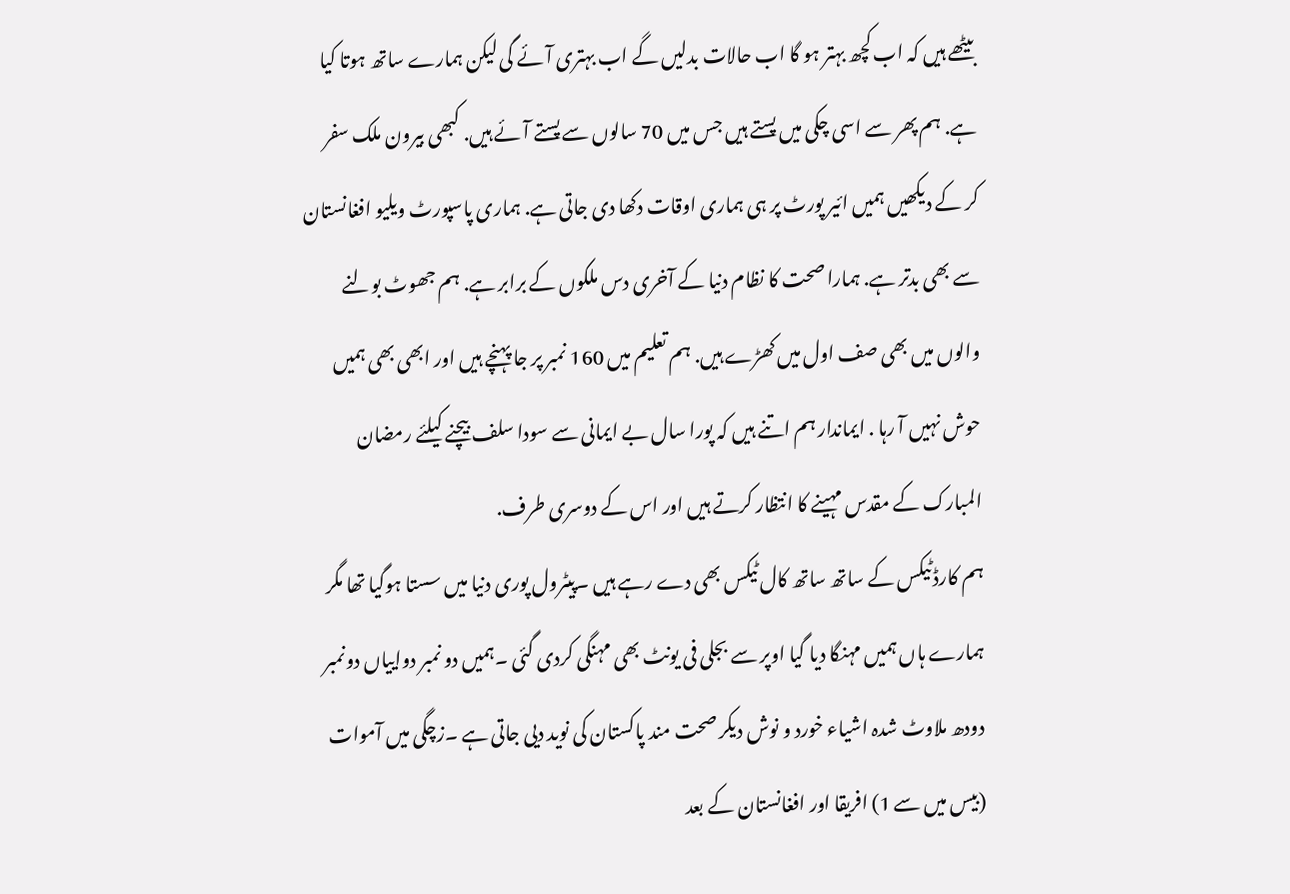بیٹھے ہیں کہ اب کچھ بہتر ہو گا اب حالات بدلیں گے اب بہتری آئے گی لیکن ہمارے ساتھ ہوتا کیا ہے. ہم پھر سے اسی چکی میں پستے ہیں جس میں 70 سالوں سے پستے آئے ہیں. کبھی بیرون ملک سفر کر کے دیکھیں ہمیں ائیر پورٹ پر ہی ہماری اوقات دکھا دی جاتی ہے. ہماری پاسپورٹ ویلیو افغانستان سے بھی بدتر ہے. ہمارا صحت کا نظام دنیا کے آخری دس ملکوں کے برابر ہے. ہم جھوٹ بولنے والوں میں بھی صف اول میں کھڑے ہیں. ہم تعلیم میں 160 نمبر پر جا پہنچے ہیں اور ابھی بھی ہمیں حوش نہیں آ رہا . ایماندار ہم اتنے ہیں کہ پورا سال بے ایمانی سے سودا سلف بیچنے کیلئے رمضان المبارک کے مقدس مہینے کا انتظار کرتے ہیں اور اس کے دوسری طرف.
ہم کارڈ ٹیکس کے ساتھ ساتھ کال ٹیکس بھی دے رہے ہیں ۔پیٹرول پوری دنیا میں سستا ہوگیا تھا مگر ہمارے ہاں ہمیں مہنگا دیا گیا اوپر سے بجلی فی یونٹ بھی مہنگی کردی گئی ۔ہمیں دو نمبر دواییاں دونمبر دودھ ملاوٹ شدہ اشیاء خورد و نوش دیکر صحت مند پاکستان کی نوید دیی جاتی ہے ۔زچگی میں آموات (بیس میں سے 1) افریقا اور افغانستان کے بعد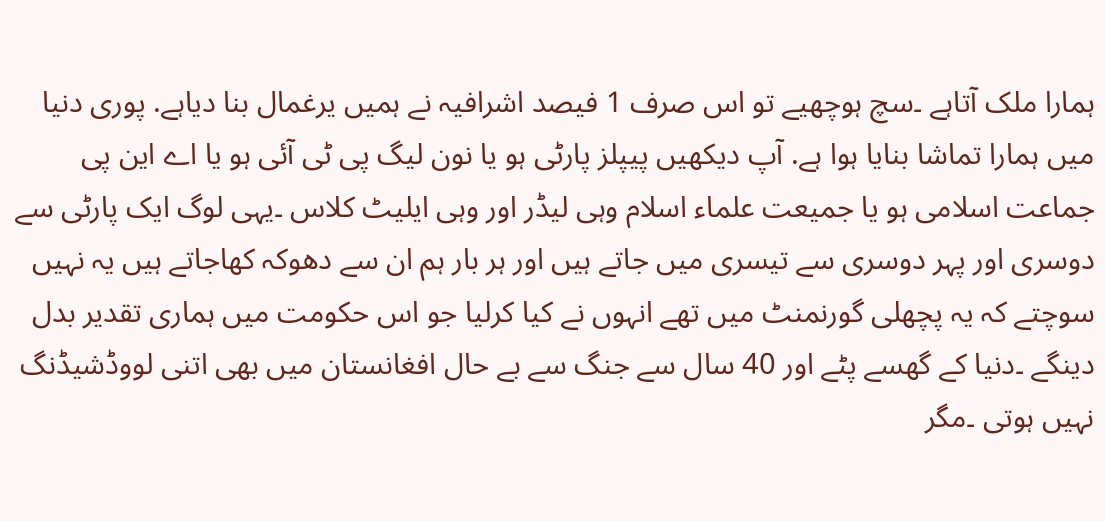ہمارا ملک آتاہے ۔سچ ہوچھیے تو اس صرف 1 فیصد اشرافیہ نے ہمیں یرغمال بنا دیاہے. پوری دنیا میں ہمارا تماشا بنایا ہوا ہے. آپ دیکھیں پیپلز پارٹی ہو یا نون لیگ پی ٹی آئی ہو یا اے این پی جماعت اسلامی ہو یا جمیعت علماء اسلام وہی لیڈر اور وہی ایلیٹ کلاس ۔یہی لوگ ایک پارٹی سے دوسری اور پہر دوسری سے تیسری میں جاتے ہیں اور ہر بار ہم ان سے دھوکہ کھاجاتے ہیں یہ نہیں سوچتے کہ یہ پچھلی گورنمنٹ میں تھے انہوں نے کیا کرلیا جو اس حکومت میں ہماری تقدیر بدل دینگے ۔دنیا کے گھسے پٹے اور 40 سال سے جنگ سے بے حال افغانستان میں بھی اتنی لووڈشیڈنگ نہیں ہوتی ۔مگر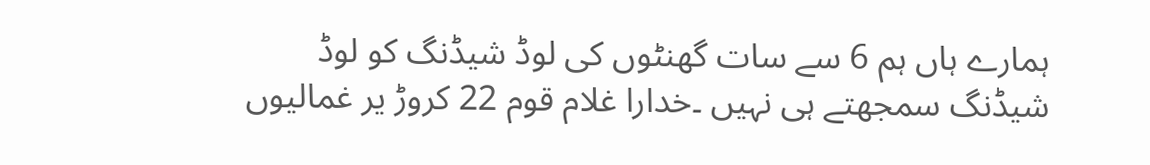ہمارے ہاں ہم 6 سے سات گھنٹوں کی لوڈ شیڈنگ کو لوڈ شیڈنگ سمجھتے ہی نہیں ۔خدارا غلام قوم 22 کروڑ یر غمالیوں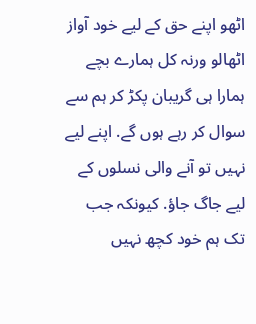اٹھو اپنے حق کے لیے خود آواز اٹھالو ورنہ کل ہمارے بچے ہمارا ہی گریبان پکڑ کر ہم سے سوال کر رہے ہوں گے. اپنے لیے نہیں تو آنے والی نسلوں کے لیے جاگ جاؤ. کیونکہ جب تک ہم خود کچھ نہیں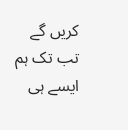کریں گے تب تک ہم ایسے ہی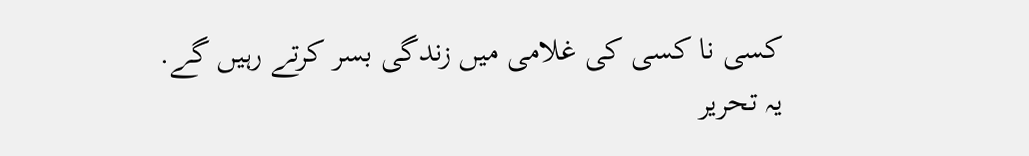کسی نا کسی کی غلامی میں زندگی بسر کرتے رہیں گے.
یہ تحریر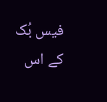فیس بُک کے اس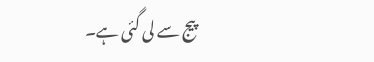پیج سے لی گئی ہے۔